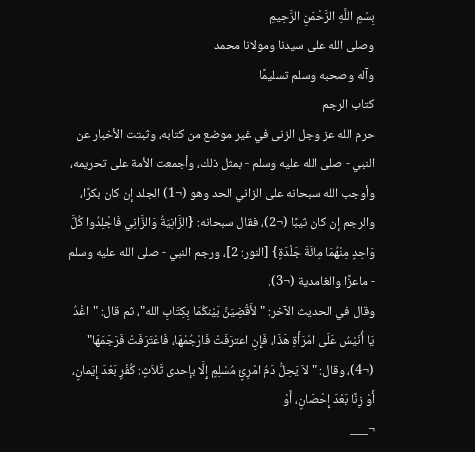بِسْمِ اللَّهِ الرَّحْمَنِ الرَّحِيمِ
وصلى الله على سيدنا ومولانا محمد
وآله وصحبه وسلم تسليمًا
كتاب الرجم
حرم الله عز وجل الزنى في غير موضع من كتابه، وثبتت الأخبار عن النبي - صلى الله عليه وسلم - بمثل ذلك، وأجمعت الأمة على تحريمه، وأوجب الله سبحانه على الزاني الحد وهو (¬1) الجلد إن كان بكرًا، والرجم إن كان ثيبًا (¬2)، فقال سبحانه: {الزَّانِيَةُ وَالزَّانِي فَاجْلِدُوا كُلَّ وَاحِدٍ مِنْهُمَا مِائَةَ جَلْدَةٍ} [النور: 2]، ورجم النبي - صلى الله عليه وسلم - ماعزًا والغامدية (¬3).
وقال في الحديث الآخر: "لأَقْضِيَنَّ بَيْنكُمَا بِكِتَابِ الله"، ثم قال: "اغْدُ يَا أُنَيْسُ عَلَى امْرَأَةِ هَذَا، فَإِنِ اعترَفَتْ فَارْجُمْهَا، فَاعْتَرَفَتْ فَرَجَمَهَا" (¬4)، وقال: "لاَ يَحِلُّ دَمُ امْرِئٍ مُسْلِمٍ إِلَّا بإحدى ثَلاَثٍ: كُفْرٍ بَعْدَ إِيَمانٍ، أَوْ زِنًا بَعْدَ إِحْصَانٍ، أَوْ
¬___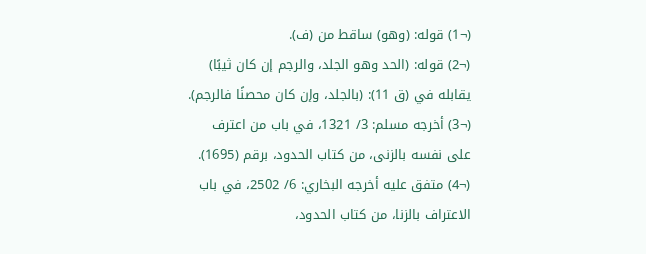(¬1) قوله: (وهو) ساقط من (ف).
(¬2) قوله: (الحد وهو الجلد، والرجم إن كان ثيبًا) يقابله في (ق 11): (بالجلد، وإن كان محصنًا فالرجم).
(¬3) أخرجه مسلم: 3/ 1321، في باب من اعترف على نفسه بالزنى، من كتاب الحدود، برقم (1695).
(¬4) متفق عليه أخرجه البخاري: 6/ 2502، في باب الاعتراف بالزنا، من كتاب الحدود،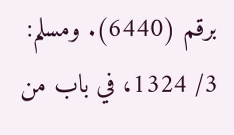برقم (6440). ومسلم: 3/ 1324، في باب من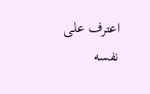اعترف على نفسه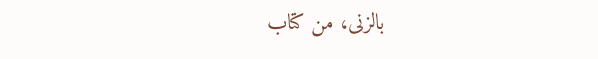بالزنى، من كتاب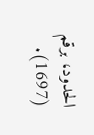الحدود، برقم (1697).